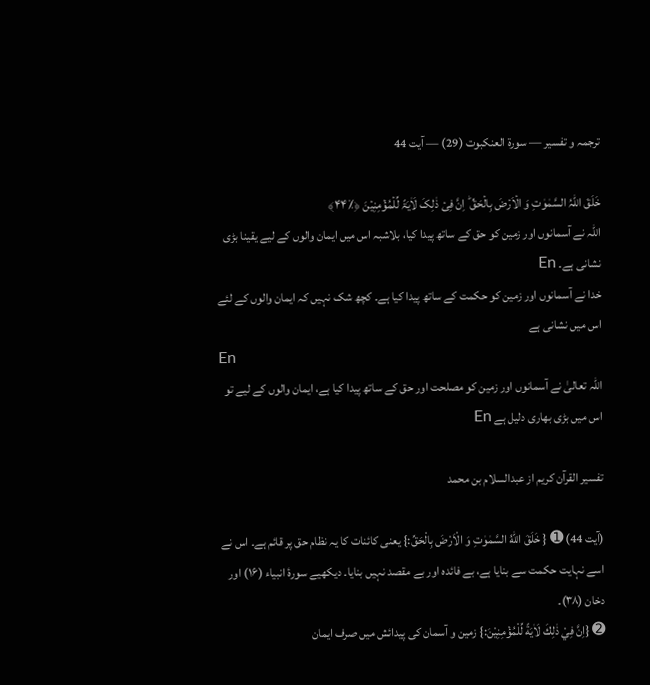ترجمہ و تفسیر — سورۃ العنكبوت (29) — آیت 44

خَلَقَ اللّٰہُ السَّمٰوٰتِ وَ الۡاَرۡضَ بِالۡحَقِّ ؕ اِنَّ فِیۡ ذٰلِکَ لَاٰیَۃً لِّلۡمُؤۡمِنِیۡنَ ﴿٪۴۴﴾
اللہ نے آسمانوں اور زمین کو حق کے ساتھ پیدا کیا، بلاشبہ اس میں ایمان والوں کے لیے یقینا بڑی نشانی ہے۔ En
خدا نے آسمانوں اور زمین کو حکمت کے ساتھ پیدا کیا ہے۔ کچھ شک نہیں کہ ایمان والوں کے لئے اس میں نشانی ہے
En
اللہ تعالیٰ نے آسمانوں اور زمین کو مصلحت اور حق کے ساتھ پیدا کیا ہے، ایمان والوں کے لیے تو اس میں بڑی بھاری دلیل ہے En

تفسیر القرآن کریم از عبدالسلام بن محمد

(آیت 44) ➊ { خَلَقَ اللّٰهُ السَّمٰوٰتِ وَ الْاَرْضَ بِالْحَقِّ:} یعنی کائنات کا یہ نظام حق پر قائم ہے۔ اس نے اسے نہایت حکمت سے بنایا ہے، بے فائدہ اور بے مقصد نہیں بنایا۔ دیکھیے سورۂ انبیاء (۱۶) اور دخان (۳۸)۔
➋ {اِنَّ فِيْ ذٰلِكَ لَاٰيَةً لِّلْمُؤْمِنِيْنَ:} زمین و آسمان کی پیدائش میں صرف ایمان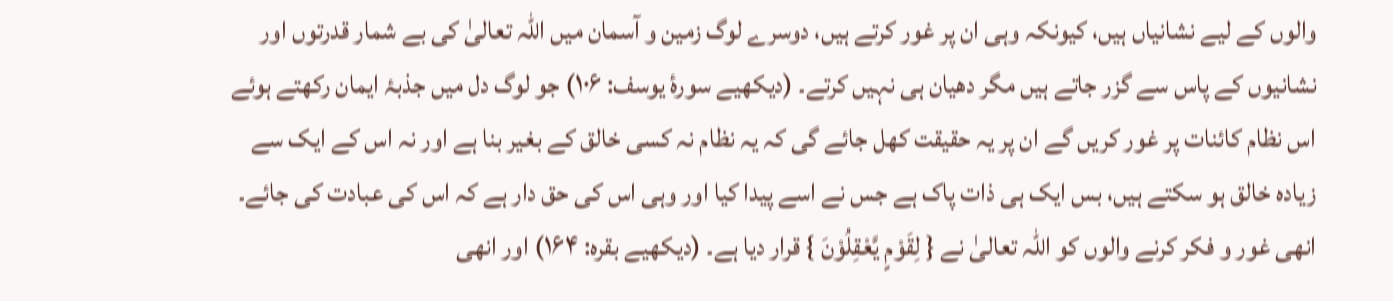والوں کے لیے نشانیاں ہیں، کیونکہ وہی ان پر غور کرتے ہیں، دوسرے لوگ زمین و آسمان میں اللہ تعالیٰ کی بے شمار قدرتوں اور نشانیوں کے پاس سے گزر جاتے ہیں مگر دھیان ہی نہیں کرتے۔ (دیکھیے سورۂ یوسف: ۱۰۶) جو لوگ دل میں جذبۂ ایمان رکھتے ہوئے اس نظام کائنات پر غور کریں گے ان پر یہ حقیقت کھل جائے گی کہ یہ نظام نہ کسی خالق کے بغیر بنا ہے اور نہ اس کے ایک سے زیادہ خالق ہو سکتے ہیں، بس ایک ہی ذات پاک ہے جس نے اسے پیدا کیا اور وہی اس کی حق دار ہے کہ اس کی عبادت کی جائے۔ انھی غور و فکر کرنے والوں کو اللہ تعالیٰ نے { لِقَوْمٍ يَّعْقِلُوْنَ } قرار دیا ہے۔ (دیکھیے بقرہ: ۱۶۴) اور انھی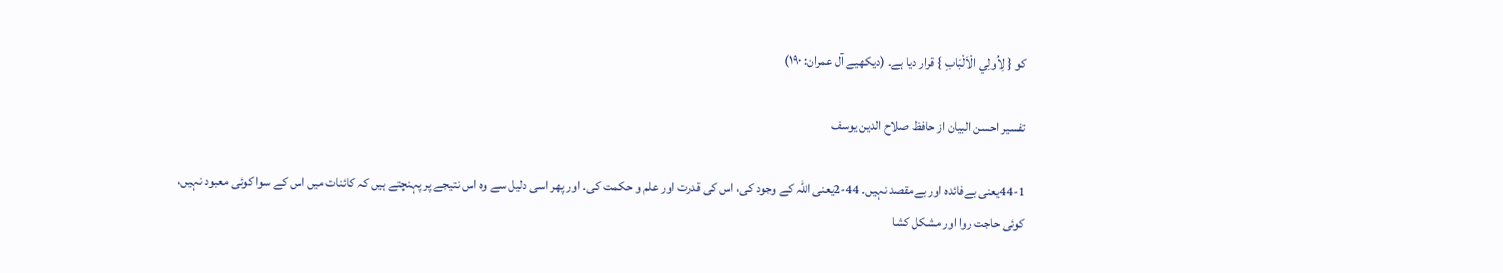کو { لِاُولِي الْاَلْبَابِ } قرار دیا ہے۔ (دیکھیے آل عمران: ۱۹۰)

تفسیر احسن البیان از حافظ صلاح الدین یوسف

44-1یعنی بےفائدہ اور بےمقصد نہیں۔ 44-2یعنی اللہ کے وجود کی، اس کی قدرت اور علم و حکمت کی۔ اور پھر اسی دلیل سے وہ اس نتیجے پر پہنچتے ہیں کہ کائنات میں اس کے سوا کوئی معبود نہیں، کوئی حاجت روا اور مشکل کشا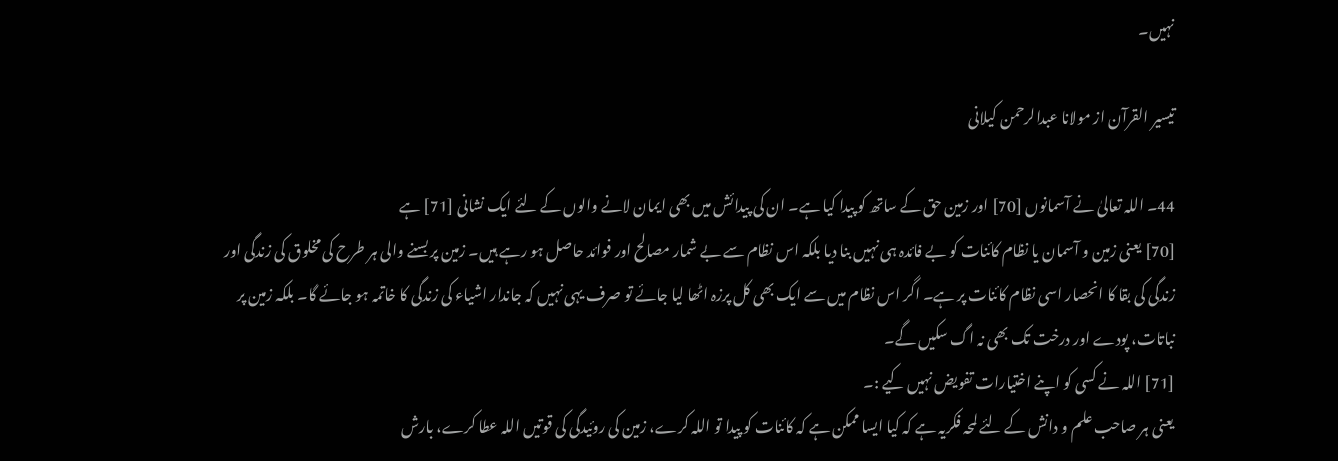نہیں۔

تيسير القرآن از مولانا عبدالرحمن کیلانی

44۔ اللہ تعالیٰ نے آسمانوں [70] اور زمین حق کے ساتھ کو پیدا کیا ہے۔ ان کی پیدائش میں بھی ایمان لانے والوں کے لئے ایک نشانی [71] ہے
[70] یعنی زمین و آسمان یا نظام کائنات کو بے فائدہ ہی نہیں بنا دیا بلکہ اس نظام سے بے شمار مصالح اور فوائد حاصل ہو رہے ہیں۔ زمین پر بسنے والی ہر طرح کی مخلوق کی زندگی اور زندگی کی بقا کا انحصار اسی نظام کائنات پر ہے۔ اگر اس نظام میں سے ایک بھی کل پرزہ اٹھا لیا جائے تو صرف یہی نہیں کہ جاندار اشیاء کی زندگی کا خاتمہ ہو جائے گا۔ بلکہ زمین پر نباتات، پودے اور درخت تک بھی نہ اگ سکیں گے۔
[71] اللہ نے کسی کو اپنے اختیارات تفویض نہیں کیے :۔
یعنی ہر صاحب علم و دانش کے لئے لمحہ فکریہ ہے کہ کیا ایسا ممکن ہے کہ کائنات کو پیدا تو اللہ کرے، زمین کی روئیدگی کی قوتیں اللہ عطا کرے، بارش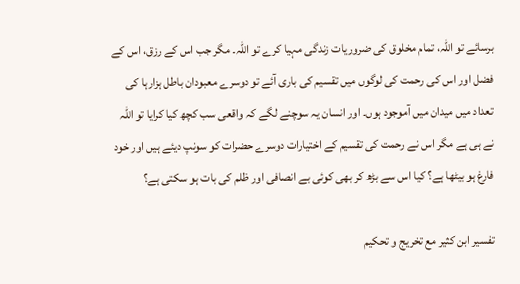برسائے تو اللہ، تمام مخلوق کی ضروریات زندگی مہیا کرے تو اللہ۔ مگر جب اس کے رزق، اس کے فضل اور اس کی رحمت کی لوگوں میں تقسیم کی باری آئے تو دوسرے معبودان باطل ہزارہا کی تعداد میں میدان میں آموجود ہوں۔ اور انسان یہ سوچنے لگے کہ واقعی سب کچھ کیا کرایا تو اللہ نے ہی ہے مگر اس نے رحمت کی تقسیم کے اختیارات دوسرے حضرات کو سونپ دیئے ہیں اور خود فارغ ہو بیٹھا ہے؟ کیا اس سے بڑھ کر بھی کوئی بے انصافی اور ظلم کی بات ہو سکتی ہے؟

تفسیر ابن کثیر مع تخریج و تحکیم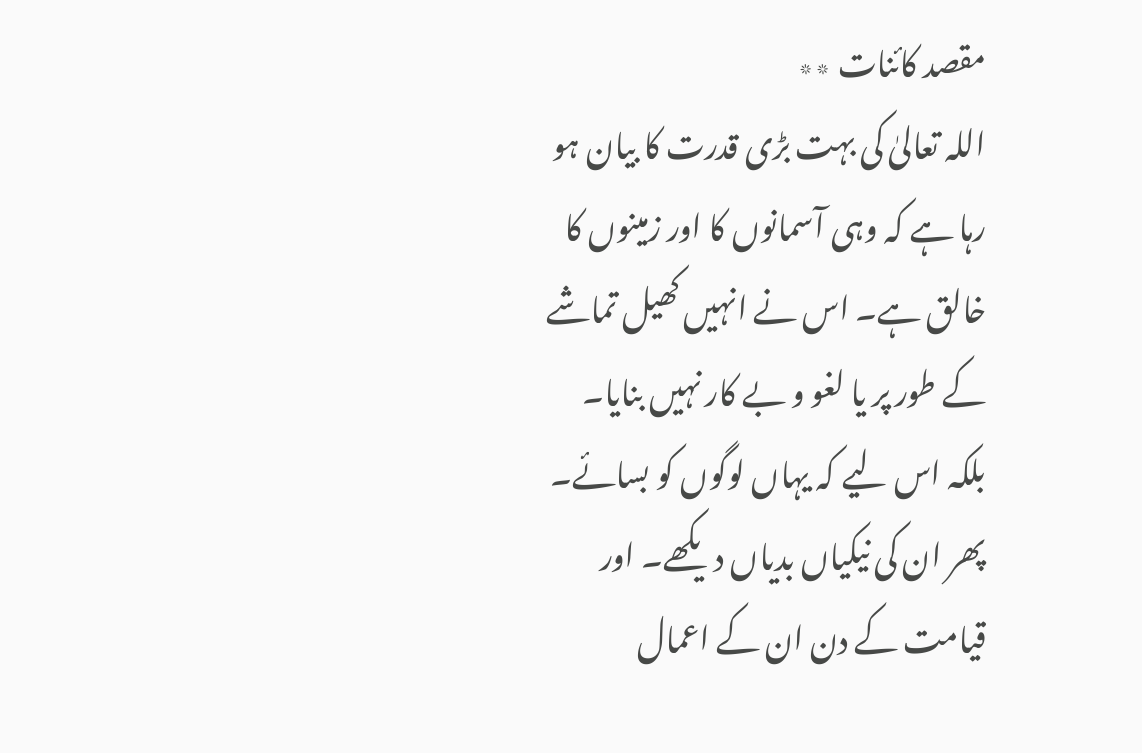مقصد کائنات ٭٭
اللہ تعالیٰ کی بہت بڑی قدرت کا بیان ہو رہا ہے کہ وہی آسمانوں کا اور زمینوں کا خالق ہے۔ اس نے انہیں کھیل تماشے کے طور پر یا لغو و بے کار نہیں بنایا۔ بلکہ اس لیے کہ یہاں لوگوں کو بسائے۔ پھر ان کی نیکیاں بدیاں دیکھے۔ اور قیامت کے دن ان کے اعمال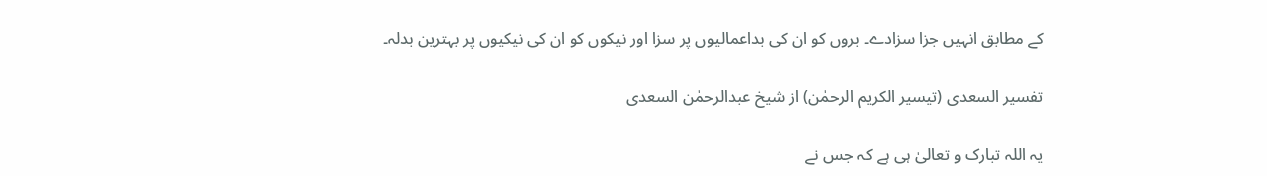کے مطابق انہیں جزا سزادے۔ بروں کو ان کی بداعمالیوں پر سزا اور نیکوں کو ان کی نیکیوں پر بہترین بدلہ۔

تفسیر السعدی (تیسیر الکریم الرحمٰن) از شیخ عبدالرحمٰن السعدی

یہ اللہ تبارک و تعالیٰ ہی ہے کہ جس نے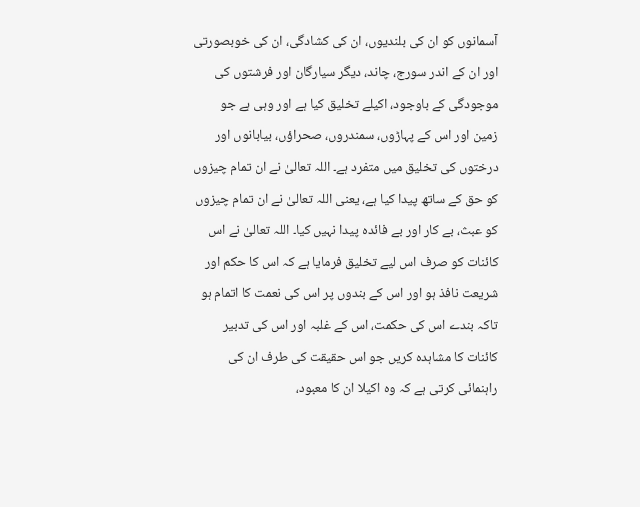آسمانوں کو ان کی بلندیوں، ان کی کشادگی، ان کی خوبصورتی اور ان کے اندر سورج، چاند، دیگر سیارگان اور فرشتوں کی موجودگی کے باوجود، اکیلے تخلیق کیا ہے اور وہی ہے جو زمین اور اس کے پہاڑوں، سمندروں، صحراؤں، بیابانوں اور درختوں کی تخلیق میں متفرد ہے۔ اللہ تعالیٰ نے ان تمام چیزوں کو حق کے ساتھ پیدا کیا ہے، یعنی اللہ تعالیٰ نے ان تمام چیزوں کو عبث، بے کار اور بے فائدہ پیدا نہیں کیا۔ اللہ تعالیٰ نے اس کائنات کو صرف اس لیے تخلیق فرمایا ہے کہ اس کا حکم اور شریعت نافذ ہو اور اس کے بندوں پر اس کی نعمت کا اتمام ہو تاکہ بندے اس کی حکمت، اس کے غلبہ اور اس کی تدبیر کائنات کا مشاہدہ کریں جو اس حقیقت کی طرف ان کی راہنمائی کرتی ہے کہ وہ اکیلا ان کا معبود،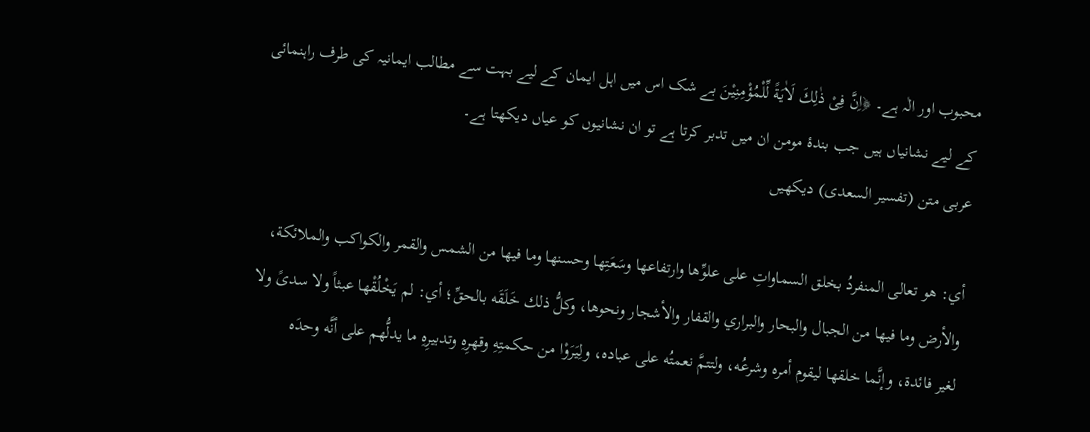محبوب اور الٰہ ہے۔ ﴿اِنَّ فِیْ ذٰلِكَ لَاٰیَةً لِّلْمُؤْمِنِیْنَ بے شک اس میں اہل ایمان کے لیے بہت سے مطالب ایمانیہ کی طرف راہنمائی کے لیے نشانیاں ہیں جب بندۂ مومن ان میں تدبر کرتا ہے تو ان نشانیوں کو عیاں دیکھتا ہے۔
عربی متن (تفسیر السعدی) دیکھیں

أي: هو تعالى المنفردُ بخلق السماواتِ على علوِّها وارتفاعها وسَعَتِها وحسنها وما فيها من الشمس والقمر والكواكب والملائكة، والأرض وما فيها من الجبال والبحار والبراري والقفار والأشجار ونحوها، وكلُّ ذلك خَلَقَه بالحقِّ؛ أي: لم يَخْلُقْها عبثاً ولا سدىً ولا لغير فائدة، وإنَّما خلقها ليقوم أمره وشرعُه، ولتتمَّ نعمتُه على عباده، ولِيَرَوْا من حكمتِهِ وقهرِهِ وتدبيرِهِ ما يدلُّهم على أنَّه وحدَه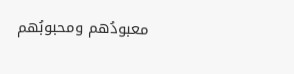معبودُهم ومحبوبُهم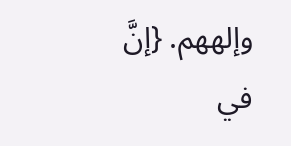وإلههم. {إنَّ في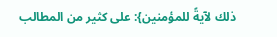ذلك لآيةً للمؤمنين}: على كثير من المطالب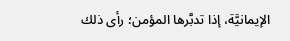الإيمانيَّة، إذا تدبَّرها المؤمن؛ رأى ذلك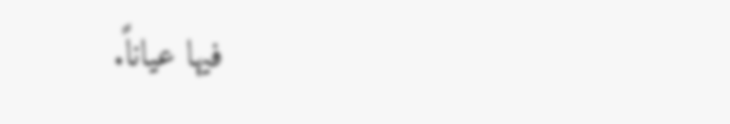فيها عياناً.